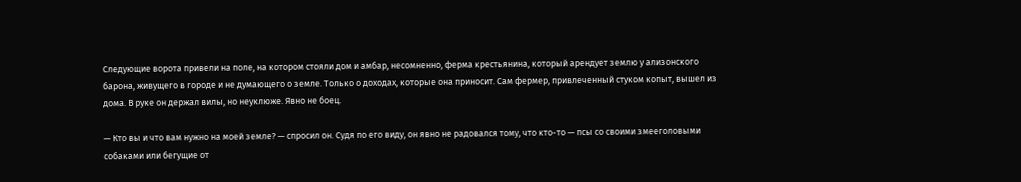Следующие ворота привели на поле, на котором стояли дом и амбар, несомненно, ферма крестьянина, который арендует землю у ализонского барона, живущего в городе и не думающего о земле. Только о доходах, которые она приносит. Сам фермер, привлеченный стуком копыт, вышел из дома. В руке он держал вилы, но неуклюже. Явно не боец.

— Кто вы и что вам нужно на моей земле? — спросил он. Судя по его виду, он явно не радовался тому, что кто-то — псы со своими змееголовыми собаками или бегущие от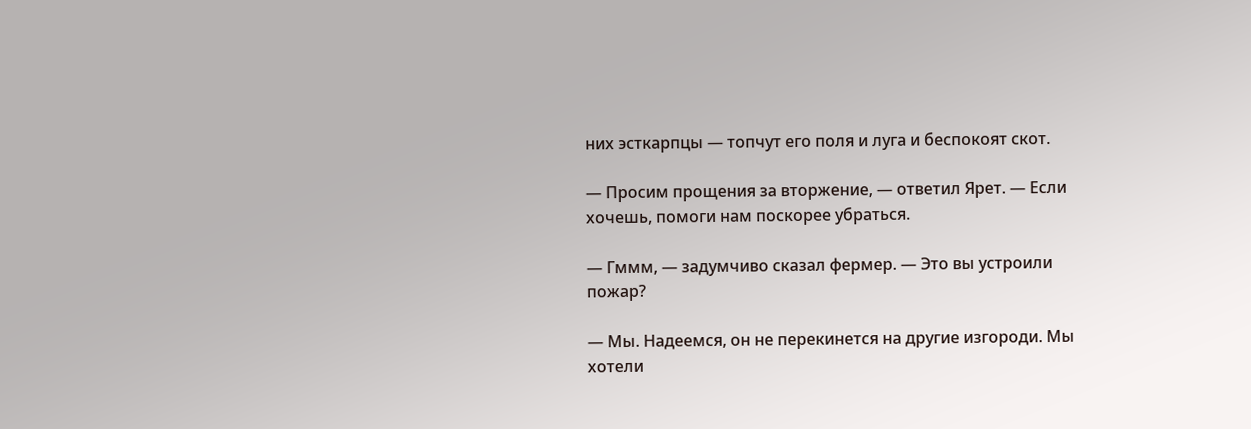них эсткарпцы — топчут его поля и луга и беспокоят скот.

— Просим прощения за вторжение, — ответил Ярет. — Если хочешь, помоги нам поскорее убраться.

— Гммм, — задумчиво сказал фермер. — Это вы устроили пожар?

— Мы. Надеемся, он не перекинется на другие изгороди. Мы хотели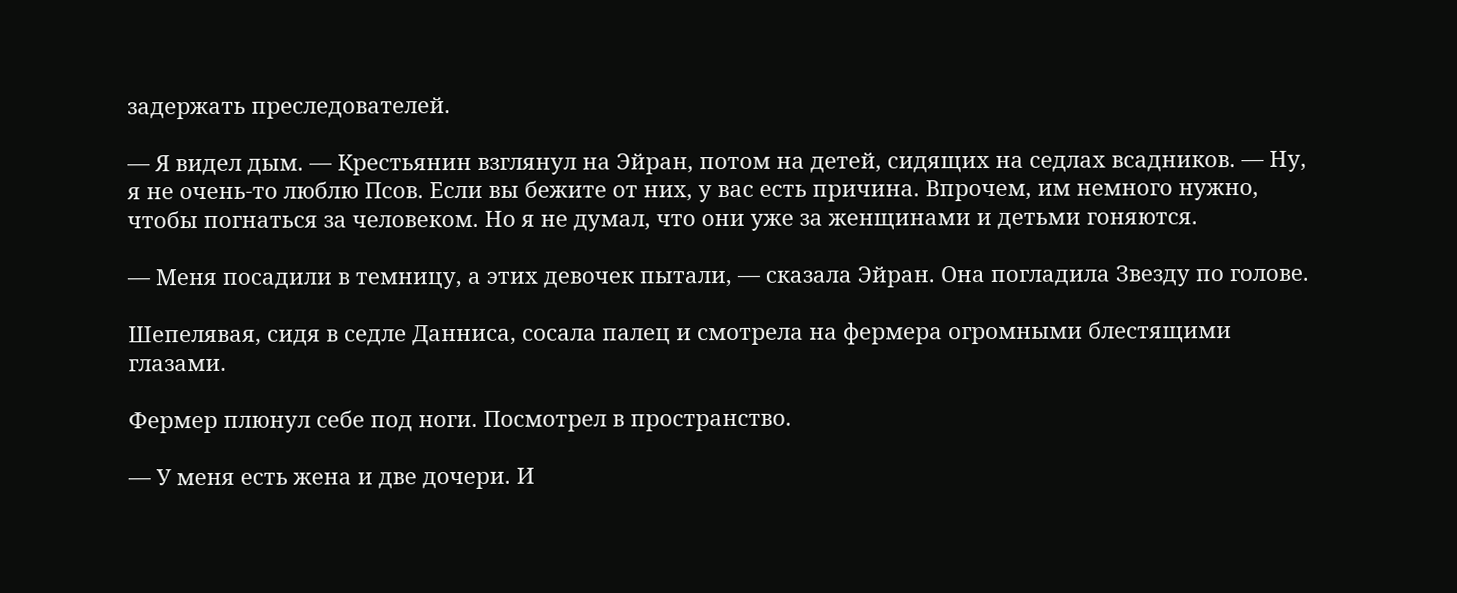задержать преследователей.

— Я видел дым. — Крестьянин взглянул на Эйран, потом на детей, сидящих на седлах всадников. — Ну, я не очень-то люблю Псов. Если вы бежите от них, у вас есть причина. Впрочем, им немного нужно, чтобы погнаться за человеком. Но я не думал, что они уже за женщинами и детьми гоняются.

— Меня посадили в темницу, а этих девочек пытали, — сказала Эйран. Она погладила Звезду по голове.

Шепелявая, сидя в седле Данниса, сосала палец и смотрела на фермера огромными блестящими глазами.

Фермер плюнул себе под ноги. Посмотрел в пространство.

— У меня есть жена и две дочери. И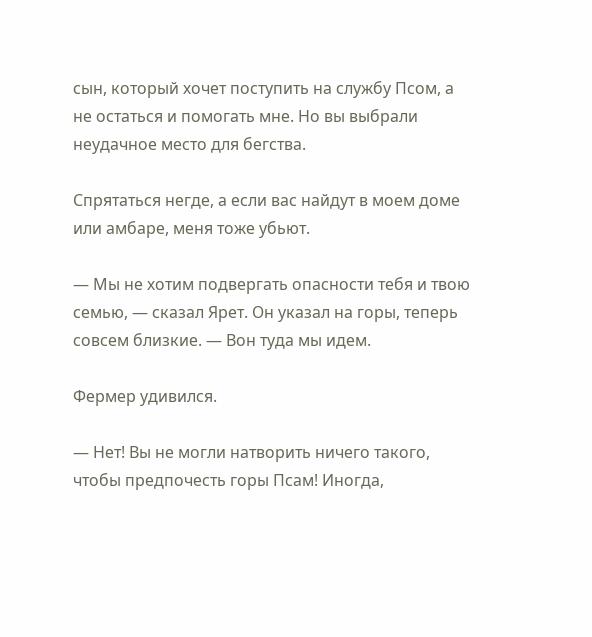сын, который хочет поступить на службу Псом, а не остаться и помогать мне. Но вы выбрали неудачное место для бегства.

Спрятаться негде, а если вас найдут в моем доме или амбаре, меня тоже убьют.

— Мы не хотим подвергать опасности тебя и твою семью, — сказал Ярет. Он указал на горы, теперь совсем близкие. — Вон туда мы идем.

Фермер удивился.

— Нет! Вы не могли натворить ничего такого, чтобы предпочесть горы Псам! Иногда,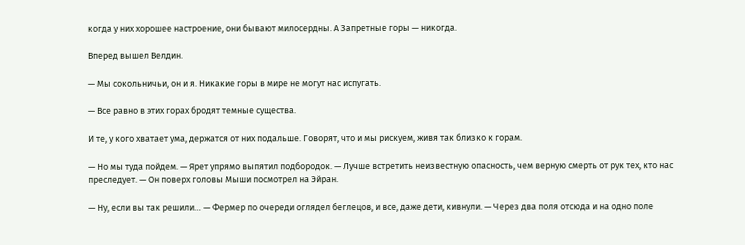когда у них хорошее настроение, они бывают милосердны. А Запретные горы — никогда.

Вперед вышел Велдин.

— Мы сокольничьи, он и я. Никакие горы в мире не могут нас испугать.

— Все равно в этих горах бродят темные существа.

И те, у кого хватает ума, держатся от них подальше. Говорят, что и мы рискуем, живя так близко к горам.

— Но мы туда пойдем. — Ярет упрямо выпятил подбородок. — Лучше встретить неизвестную опасность, чем верную смерть от рук тех, кто нас преследует. — Он поверх головы Мыши посмотрел на Эйран.

— Ну, если вы так решили… — Фермер по очереди оглядел беглецов, и все, даже дети, кивнули. — Через два поля отсюда и на одно поле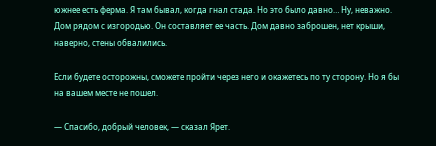южнее есть ферма. Я там бывал, когда гнал стада. Но это было давно… Ну, неважно. Дом рядом с изгородью. Он составляет ее часть. Дом давно заброшен, нет крыши, наверно, стены обвалились.

Если будете осторожны, сможете пройти через него и окажетесь по ту сторону. Но я бы на вашем месте не пошел.

— Спасибо, добрый человек, — сказал Ярет.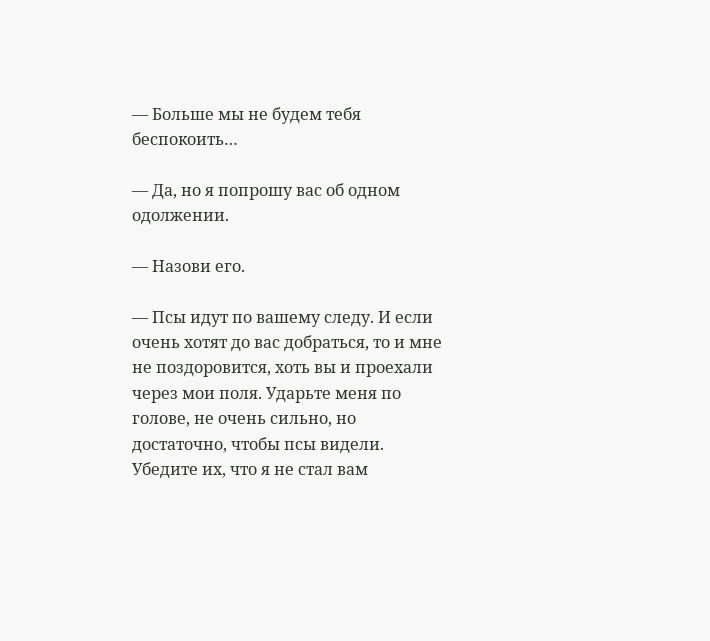— Больше мы не будем тебя беспокоить…

— Да, но я попрошу вас об одном одолжении.

— Назови его.

— Псы идут по вашему следу. И если очень хотят до вас добраться, то и мне не поздоровится, хоть вы и проехали через мои поля. Ударьте меня по голове, не очень сильно, но достаточно, чтобы псы видели. Убедите их, что я не стал вам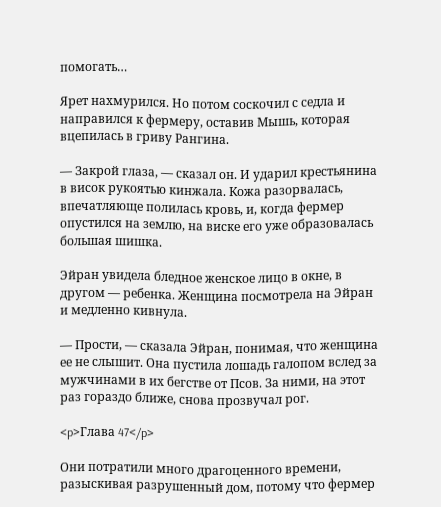помогать…

Ярет нахмурился. Но потом соскочил с седла и направился к фермеру, оставив Мышь, которая вцепилась в гриву Рангина.

— Закрой глаза, — сказал он. И ударил крестьянина в висок рукоятью кинжала. Кожа разорвалась, впечатляюще полилась кровь, и, когда фермер опустился на землю, на виске его уже образовалась большая шишка.

Эйран увидела бледное женское лицо в окне, в другом — ребенка. Женщина посмотрела на Эйран и медленно кивнула.

— Прости, — сказала Эйран, понимая, что женщина ее не слышит. Она пустила лошадь галопом вслед за мужчинами в их бегстве от Псов. За ними, на этот раз гораздо ближе, снова прозвучал рог.

<p>Глава 47</p>

Они потратили много драгоценного времени, разыскивая разрушенный дом, потому что фермер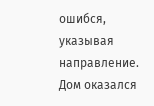ошибся, указывая направление. Дом оказался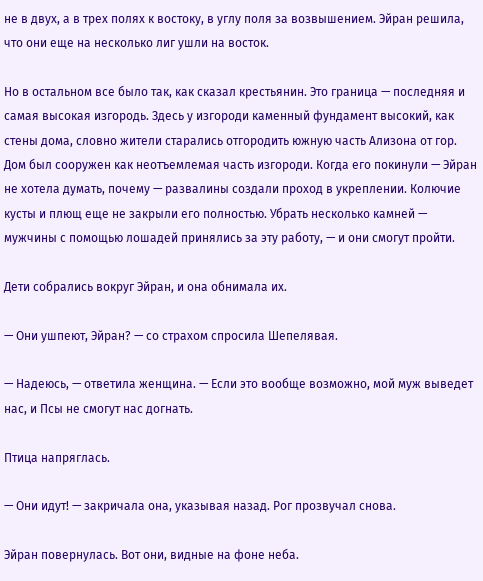не в двух, а в трех полях к востоку, в углу поля за возвышением. Эйран решила, что они еще на несколько лиг ушли на восток.

Но в остальном все было так, как сказал крестьянин. Это граница — последняя и самая высокая изгородь. Здесь у изгороди каменный фундамент высокий, как стены дома, словно жители старались отгородить южную часть Ализона от гор. Дом был сооружен как неотъемлемая часть изгороди. Когда его покинули — Эйран не хотела думать, почему — развалины создали проход в укреплении. Колючие кусты и плющ еще не закрыли его полностью. Убрать несколько камней — мужчины с помощью лошадей принялись за эту работу, — и они смогут пройти.

Дети собрались вокруг Эйран, и она обнимала их.

— Они ушпеют, Эйран? — со страхом спросила Шепелявая.

— Надеюсь, — ответила женщина. — Если это вообще возможно, мой муж выведет нас, и Псы не смогут нас догнать.

Птица напряглась.

— Они идут! — закричала она, указывая назад. Рог прозвучал снова.

Эйран повернулась. Вот они, видные на фоне неба.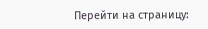Перейти на страницу: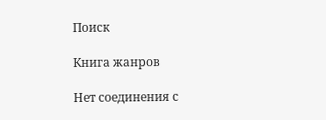Поиск

Книга жанров

Нет соединения с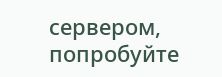сервером, попробуйте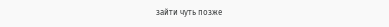зайти чуть позже